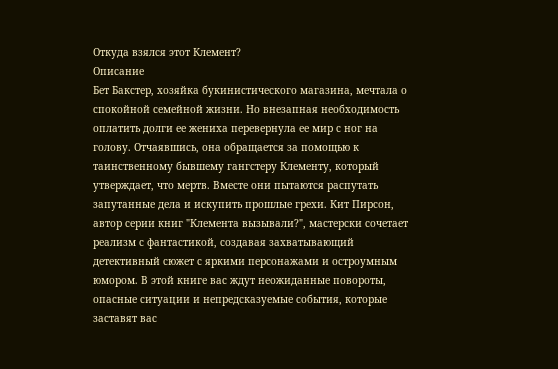Откуда взялся этот Клемент?
Описание
Бет Бакстер, хозяйка букинистического магазина, мечтала о спокойной семейной жизни. Но внезапная необходимость оплатить долги ее жениха перевернула ее мир с ног на голову. Отчаявшись, она обращается за помощью к таинственному бывшему гангстеру Клементу, который утверждает, что мертв. Вместе они пытаются распутать запутанные дела и искупить прошлые грехи. Кит Пирсон, автор серии книг "Клемента вызывали?", мастерски сочетает реализм с фантастикой, создавая захватывающий детективный сюжет с яркими персонажами и остроумным юмором. В этой книге вас ждут неожиданные повороты, опасные ситуации и непредсказуемые события, которые заставят вас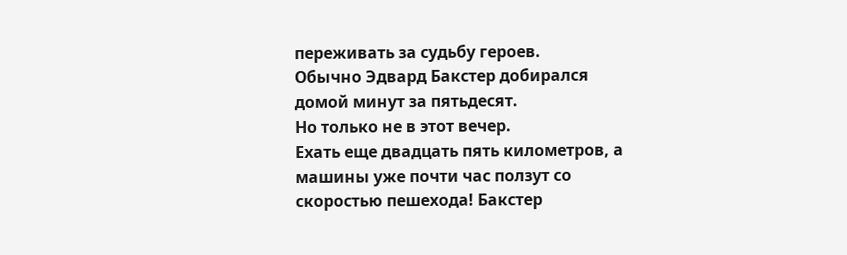переживать за судьбу героев.
Обычно Эдвард Бакстер добирался домой минут за пятьдесят.
Но только не в этот вечер.
Ехать еще двадцать пять километров, а машины уже почти час ползут со скоростью пешехода! Бакстер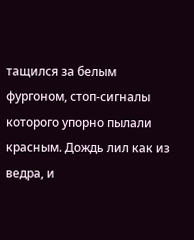тащился за белым фургоном, стоп-сигналы которого упорно пылали красным. Дождь лил как из ведра, и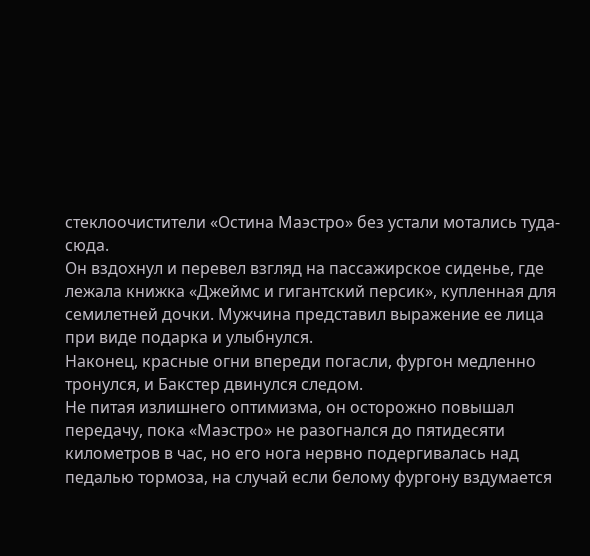стеклоочистители «Остина Маэстро» без устали мотались туда-сюда.
Он вздохнул и перевел взгляд на пассажирское сиденье, где лежала книжка «Джеймс и гигантский персик», купленная для семилетней дочки. Мужчина представил выражение ее лица при виде подарка и улыбнулся.
Наконец, красные огни впереди погасли, фургон медленно тронулся, и Бакстер двинулся следом.
Не питая излишнего оптимизма, он осторожно повышал передачу, пока «Маэстро» не разогнался до пятидесяти километров в час, но его нога нервно подергивалась над педалью тормоза, на случай если белому фургону вздумается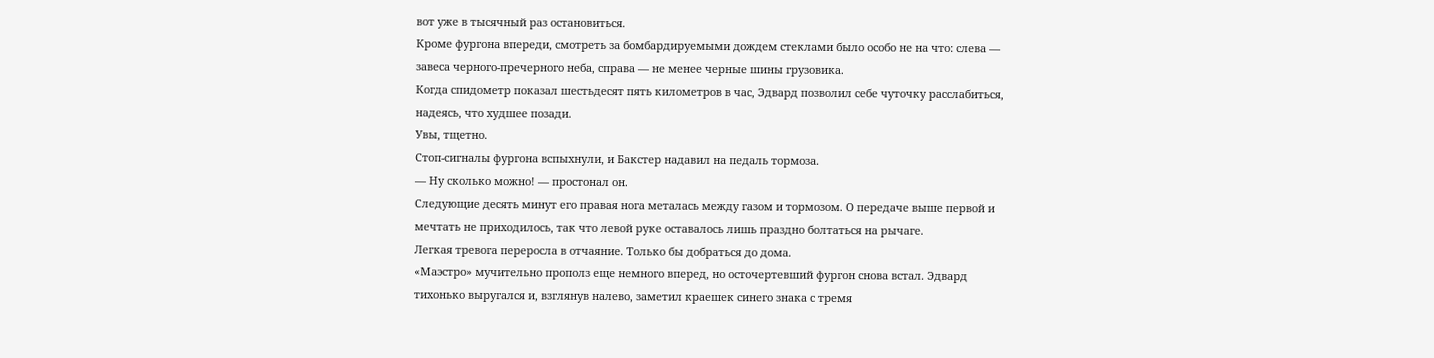вот уже в тысячный раз остановиться.
Кроме фургона впереди, смотреть за бомбардируемыми дождем стеклами было особо не на что: слева — завеса черного-пречерного неба, справа — не менее черные шины грузовика.
Когда спидометр показал шестьдесят пять километров в час, Эдвард позволил себе чуточку расслабиться, надеясь, что худшее позади.
Увы, тщетно.
Стоп-сигналы фургона вспыхнули, и Бакстер надавил на педаль тормоза.
— Ну сколько можно! — простонал он.
Следующие десять минут его правая нога металась между газом и тормозом. О передаче выше первой и мечтать не приходилось, так что левой руке оставалось лишь праздно болтаться на рычаге.
Легкая тревога переросла в отчаяние. Только бы добраться до дома.
«Маэстро» мучительно прополз еще немного вперед, но осточертевший фургон снова встал. Эдвард тихонько выругался и, взглянув налево, заметил краешек синего знака с тремя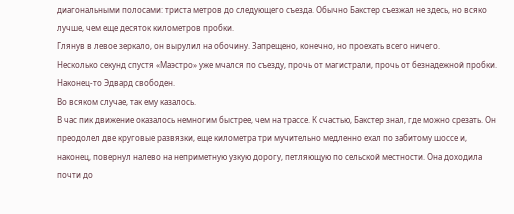диагональными полосами: триста метров до следующего съезда. Обычно Бакстер съезжал не здесь, но всяко лучше, чем еще десяток километров пробки.
Глянув в левое зеркало, он вырулил на обочину. Запрещено, конечно, но проехать всего ничего.
Несколько секунд спустя «Маэстро» уже мчался по съезду, прочь от магистрали, прочь от безнадежной пробки.
Наконец-то Эдвард свободен.
Во всяком случае, так ему казалось.
В час пик движение оказалось немногим быстрее, чем на трассе. К счастью, Бакстер знал, где можно срезать. Он преодолел две круговые развязки, еще километра три мучительно медленно ехал по забитому шоссе и, наконец, повернул налево на неприметную узкую дорогу, петляющую по сельской местности. Она доходила почти до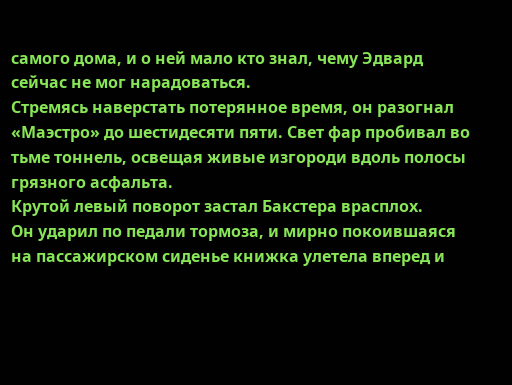самого дома, и о ней мало кто знал, чему Эдвард сейчас не мог нарадоваться.
Стремясь наверстать потерянное время, он разогнал «Маэстро» до шестидесяти пяти. Свет фар пробивал во тьме тоннель, освещая живые изгороди вдоль полосы грязного асфальта.
Крутой левый поворот застал Бакстера врасплох.
Он ударил по педали тормоза, и мирно покоившаяся на пассажирском сиденье книжка улетела вперед и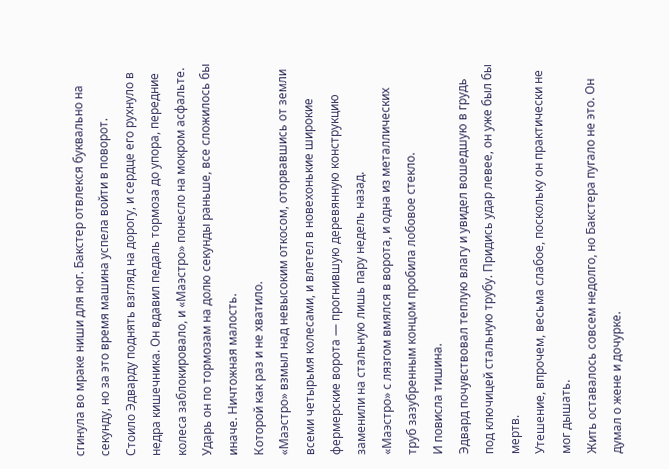сгинула во мраке ниши для ног. Бакстер отвлекся буквально на секунду, но за это время машина успела войти в поворот.
Стоило Эдварду поднять взгляд на дорогу, и сердце его рухнуло в недра кишечника. Он вдавил педаль тормоза до упора, передние колеса заблокировало, и «Маэстро» понесло на мокром асфальте.
Ударь он по тормозам на долю секунды раньше, все сложилось бы иначе. Ничтожная малость.
Которой как раз и не хватило.
«Маэстро» взмыл над невысоким откосом, оторвавшись от земли всеми четырьмя колесами, и влетел в новехонькие широкие фермерские ворота — прогнившую деревянную конструкцию заменили на стальную лишь пару недель назад.
«Маэстро» с лязгом вмялся в ворота, и одна из металлических труб зазубренным концом пробила лобовое стекло.
И повисла тишина.
Эдвард почувствовал теплую влагу и увидел вошедшую в грудь под ключицей стальную трубу. Придись удар левее, он уже был бы мертв.
Утешение, впрочем, весьма слабое, поскольку он практически не мог дышать.
Жить оставалось совсем недолго, но Бакстера пугало не это. Он думал о жене и дочурке.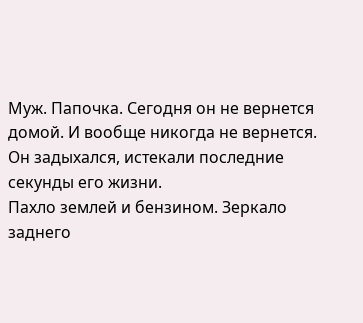Муж. Папочка. Сегодня он не вернется домой. И вообще никогда не вернется.
Он задыхался, истекали последние секунды его жизни.
Пахло землей и бензином. Зеркало заднего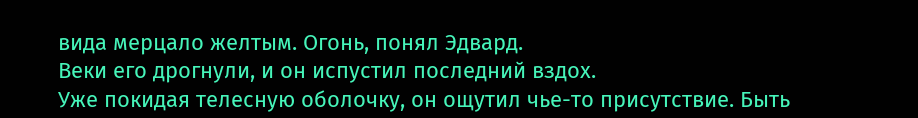вида мерцало желтым. Огонь, понял Эдвард.
Веки его дрогнули, и он испустил последний вздох.
Уже покидая телесную оболочку, он ощутил чье-то присутствие. Быть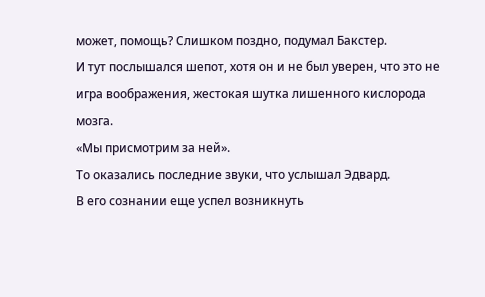может, помощь? Слишком поздно, подумал Бакстер.
И тут послышался шепот, хотя он и не был уверен, что это не игра воображения, жестокая шутка лишенного кислорода мозга.
«Мы присмотрим за ней».
То оказались последние звуки, что услышал Эдвард.
В его сознании еще успел возникнуть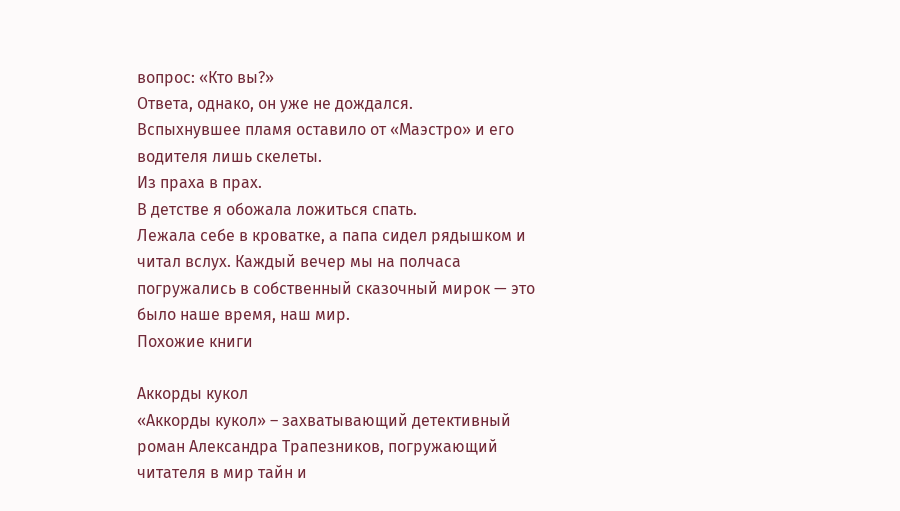вопрос: «Кто вы?»
Ответа, однако, он уже не дождался.
Вспыхнувшее пламя оставило от «Маэстро» и его водителя лишь скелеты.
Из праха в прах.
В детстве я обожала ложиться спать.
Лежала себе в кроватке, а папа сидел рядышком и читал вслух. Каждый вечер мы на полчаса погружались в собственный сказочный мирок — это было наше время, наш мир.
Похожие книги

Аккорды кукол
«Аккорды кукол» – захватывающий детективный роман Александра Трапезников, погружающий читателя в мир тайн и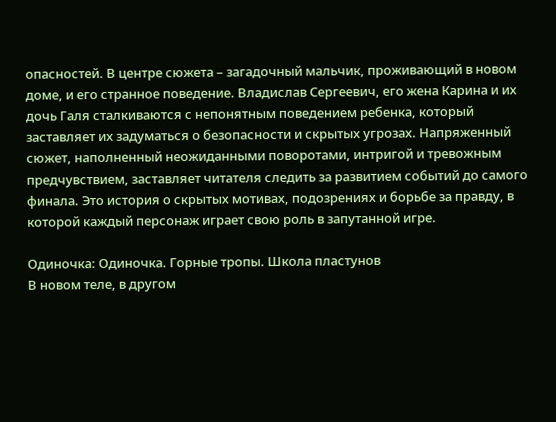опасностей. В центре сюжета – загадочный мальчик, проживающий в новом доме, и его странное поведение. Владислав Сергеевич, его жена Карина и их дочь Галя сталкиваются с непонятным поведением ребенка, который заставляет их задуматься о безопасности и скрытых угрозах. Напряженный сюжет, наполненный неожиданными поворотами, интригой и тревожным предчувствием, заставляет читателя следить за развитием событий до самого финала. Это история о скрытых мотивах, подозрениях и борьбе за правду, в которой каждый персонаж играет свою роль в запутанной игре.

Одиночка: Одиночка. Горные тропы. Школа пластунов
В новом теле, в другом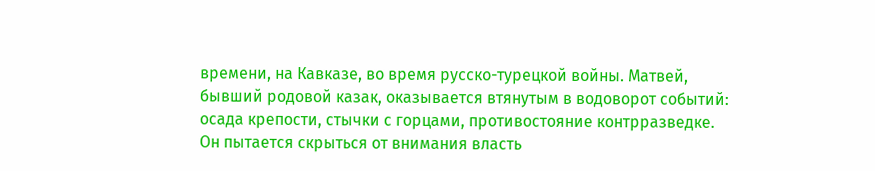времени, на Кавказе, во время русско-турецкой войны. Матвей, бывший родовой казак, оказывается втянутым в водоворот событий: осада крепости, стычки с горцами, противостояние контрразведке. Он пытается скрыться от внимания власть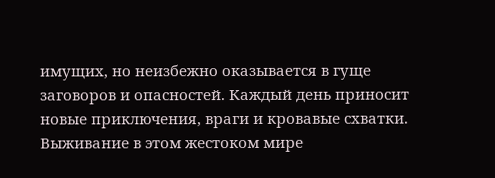имущих, но неизбежно оказывается в гуще заговоров и опасностей. Каждый день приносит новые приключения, враги и кровавые схватки. Выживание в этом жестоком мире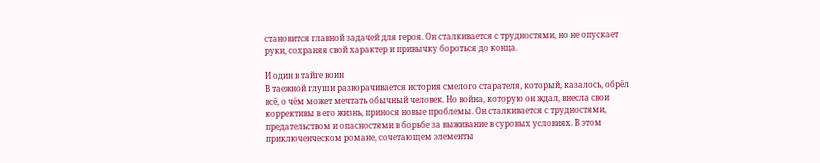становится главной задачей для героя. Он сталкивается с трудностями, но не опускает руки, сохраняя свой характер и привычку бороться до конца.

И один в тайге воин
В таежной глуши разворачивается история смелого старателя, который, казалось, обрёл всё, о чём может мечтать обычный человек. Но война, которую он ждал, внесла свои коррективы в его жизнь, принося новые проблемы. Он сталкивается с трудностями, предательством и опасностями в борьбе за выживание в суровых условиях. В этом приключенческом романе, сочетающем элементы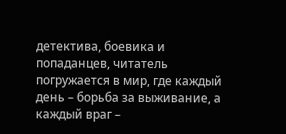детектива, боевика и попаданцев, читатель погружается в мир, где каждый день – борьба за выживание, а каждый враг –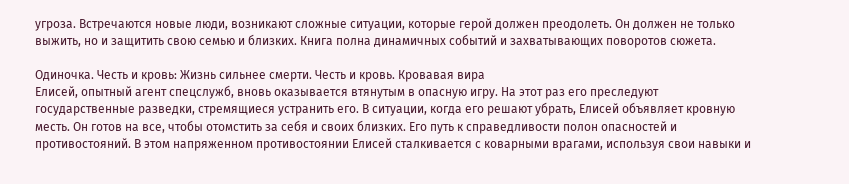угроза. Встречаются новые люди, возникают сложные ситуации, которые герой должен преодолеть. Он должен не только выжить, но и защитить свою семью и близких. Книга полна динамичных событий и захватывающих поворотов сюжета.

Одиночка. Честь и кровь: Жизнь сильнее смерти. Честь и кровь. Кровавая вира
Елисей, опытный агент спецслужб, вновь оказывается втянутым в опасную игру. На этот раз его преследуют государственные разведки, стремящиеся устранить его. В ситуации, когда его решают убрать, Елисей объявляет кровную месть. Он готов на все, чтобы отомстить за себя и своих близких. Его путь к справедливости полон опасностей и противостояний. В этом напряженном противостоянии Елисей сталкивается с коварными врагами, используя свои навыки и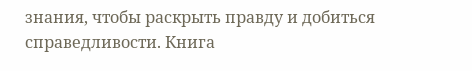знания, чтобы раскрыть правду и добиться справедливости. Книга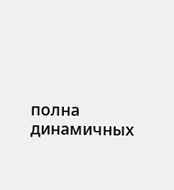полна динамичных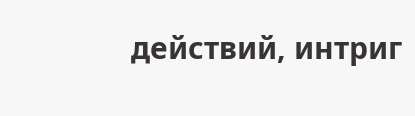действий, интриг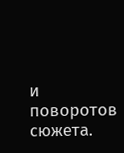и поворотов сюжета.